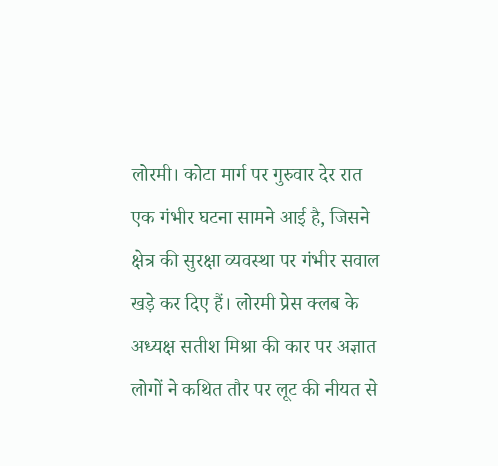लोरमी। कोटा मार्ग पर गुरुवार देर रात एक गंभीर घटना सामने आई है, जिसने क्षेत्र की सुरक्षा व्यवस्था पर गंभीर सवाल खड़े कर दिए हैं। लोरमी प्रेस क्लब के अध्यक्ष सतीश मिश्रा की कार पर अज्ञात लोगों ने कथित तौर पर लूट की नीयत से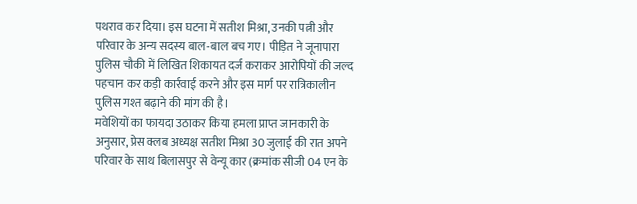पथराव कर दिया। इस घटना में सतीश मिश्रा, उनकी पत्नी और परिवार के अन्य सदस्य बाल-बाल बच गए। पीड़ित ने जूनापारा पुलिस चौकी में लिखित शिकायत दर्ज कराकर आरोपियों की जल्द पहचान कर कड़ी कार्रवाई करने और इस मार्ग पर रात्रिकालीन पुलिस गश्त बढ़ाने की मांग की है।
मवेशियों का फायदा उठाकर किया हमला प्राप्त जानकारी के अनुसार, प्रेस क्लब अध्यक्ष सतीश मिश्रा 30 जुलाई की रात अपने परिवार के साथ बिलासपुर से वेन्यू कार (क्रमांक सीजी 04 एन के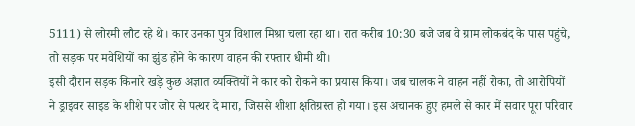5111) से लोरमी लौट रहे थे। कार उनका पुत्र विशाल मिश्रा चला रहा था। रात करीब 10:30 बजे जब वे ग्राम लोकबंद के पास पहुंचे, तो सड़क पर मवेशियों का झुंड होने के कारण वाहन की रफ्तार धीमी थी।
इसी दौरान सड़क किनारे खड़े कुछ अज्ञात व्यक्तियों ने कार को रोकने का प्रयास किया। जब चालक ने वाहन नहीं रोका, तो आरोपियों ने ड्राइवर साइड के शीशे पर जोर से पत्थर दे मारा, जिससे शीशा क्षतिग्रस्त हो गया। इस अचानक हुए हमले से कार में सवार पूरा परिवार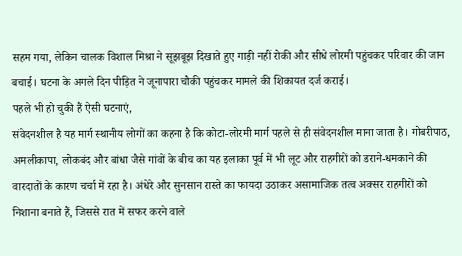सहम गया, लेकिन चालक विशाल मिश्रा ने सूझबूझ दिखाते हुए गाड़ी नहीं रोकी और सीधे लोरमी पहुंचकर परिवार की जान बचाई। घटना के अगले दिन पीड़ित ने जूनापारा चौकी पहुंचकर मामले की शिकायत दर्ज कराई।
पहले भी हो चुकी हैं ऐसी घटनाएं,
संवेदनशील है यह मार्ग स्थानीय लोगों का कहना है कि कोटा-लोरमी मार्ग पहले से ही संवेदनशील माना जाता है। गोबरीपाठ, अमलीकापा, लोकबंद और बांधा जैसे गांवों के बीच का यह इलाका पूर्व में भी लूट और राहगीरों को डराने-धमकाने की वारदातों के कारण चर्चा में रहा है। अंधेरे और सुनसान रास्ते का फायदा उठाकर असामाजिक तत्व अक्सर राहगीरों को निशाना बनाते हैं, जिससे रात में सफर करने वाले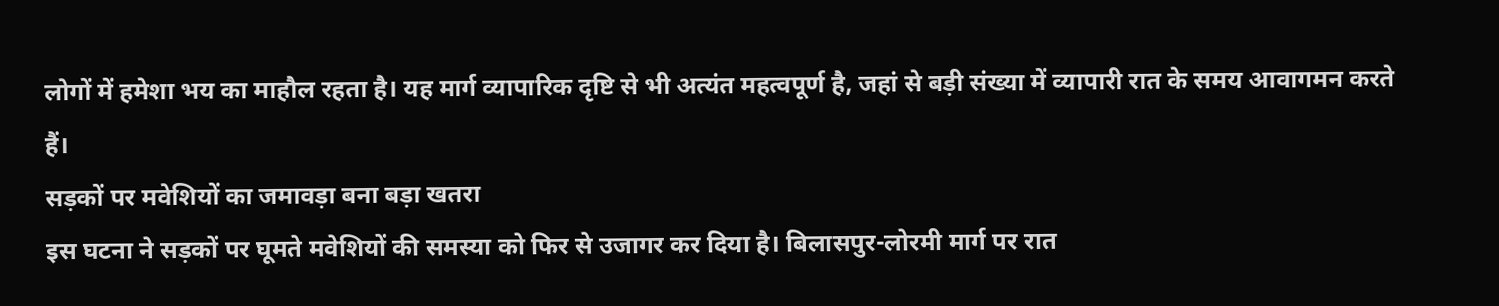लोगों में हमेशा भय का माहौल रहता है। यह मार्ग व्यापारिक दृष्टि से भी अत्यंत महत्वपूर्ण है, जहां से बड़ी संख्या में व्यापारी रात के समय आवागमन करते हैं।
सड़कों पर मवेशियों का जमावड़ा बना बड़ा खतरा
इस घटना ने सड़कों पर घूमते मवेशियों की समस्या को फिर से उजागर कर दिया है। बिलासपुर-लोरमी मार्ग पर रात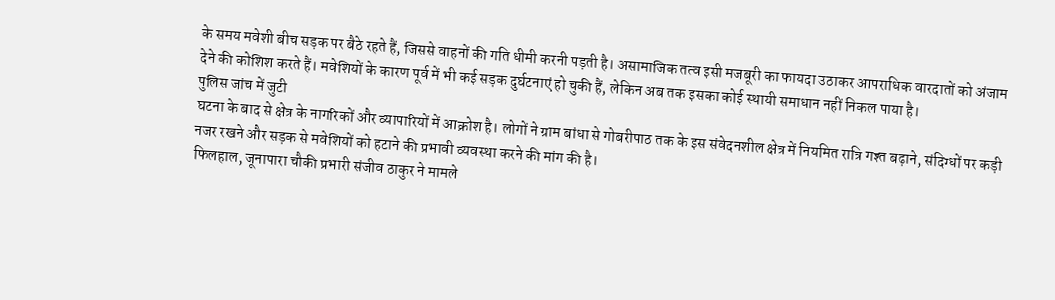के समय मवेशी बीच सड़क पर बैठे रहते हैं, जिससे वाहनों की गति धीमी करनी पड़ती है। असामाजिक तत्व इसी मजबूरी का फायदा उठाकर आपराधिक वारदातों को अंजाम देने की कोशिश करते हैं। मवेशियों के कारण पूर्व में भी कई सड़क दुर्घटनाएं हो चुकी हैं, लेकिन अब तक इसका कोई स्थायी समाधान नहीं निकल पाया है।
पुलिस जांच में जुटी
घटना के बाद से क्षेत्र के नागरिकों और व्यापारियों में आक्रोश है। लोगों ने ग्राम बांधा से गोबरीपाठ तक के इस संवेदनशील क्षेत्र में नियमित रात्रि गश्त बढ़ाने, संदिग्धों पर कड़ी नजर रखने और सड़क से मवेशियों को हटाने की प्रभावी व्यवस्था करने की मांग की है।
फिलहाल, जूनापारा चौकी प्रभारी संजीव ठाकुर ने मामले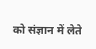को संज्ञान में लेते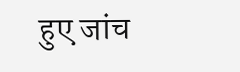हुए जांच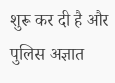शुरू कर दी है और पुलिस अज्ञात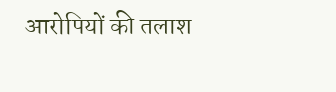आरोपियों की तलाश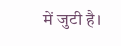में जुटी है।